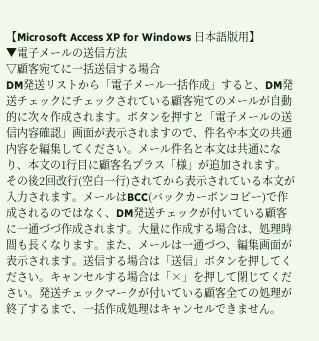【Microsoft Access XP for Windows 日本語版用】
▼電子メールの送信方法
▽顧客宛てに一括送信する場合
DM発送リストから「電子メール一括作成」すると、DM発送チェックにチェックされている顧客宛てのメールが自動的に次々作成されます。ボタンを押すと「電子メールの送信内容確認」画面が表示されますので、件名や本文の共通内容を編集してください。メール件名と本文は共通になり、本文の1行目に顧客名プラス「様」が追加されます。その後2回改行(空白一行)されてから表示されている本文が入力されます。メールはBCC(バックカーボンコピー)で作成されるのではなく、DM発送チェックが付いている顧客に一通づづ作成されます。大量に作成する場合は、処理時間も長くなります。また、メールは一通づつ、編集画面が表示されます。送信する場合は「送信」ボタンを押してください。キャンセルする場合は「×」を押して閉じてください。発送チェックマークが付いている顧客全ての処理が終了するまで、一括作成処理はキャンセルできません。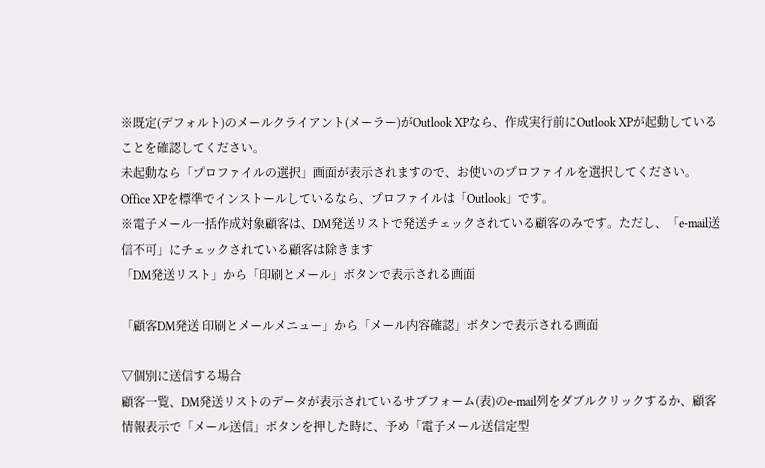※既定(デフォルト)のメールクライアント(メーラー)がOutlook XPなら、作成実行前にOutlook XPが起動していることを確認してください。
未起動なら「プロファイルの選択」画面が表示されますので、お使いのプロファイルを選択してください。Office XPを標準でインストールしているなら、プロファイルは「Outlook」です。
※電子メール一括作成対象顧客は、DM発送リストで発送チェックされている顧客のみです。ただし、「e-mail送信不可」にチェックされている顧客は除きます
「DM発送リスト」から「印刷とメール」ボタンで表示される画面

「顧客DM発送 印刷とメールメニュー」から「メール内容確認」ボタンで表示される画面

▽個別に送信する場合
顧客一覧、DM発送リストのデータが表示されているサブフォーム(表)のe-mail列をダブルクリックするか、顧客情報表示で「メール送信」ボタンを押した時に、予め「電子メール送信定型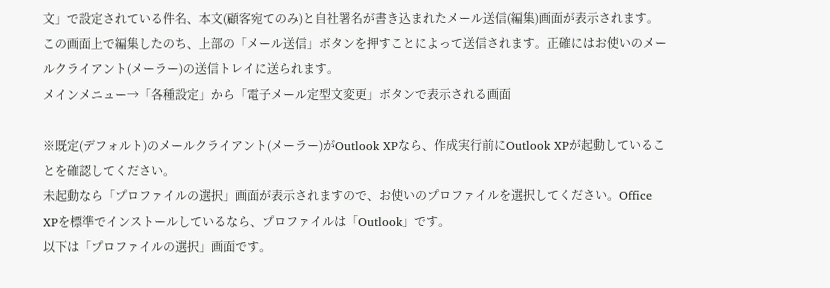文」で設定されている件名、本文(顧客宛てのみ)と自社署名が書き込まれたメール送信(編集)画面が表示されます。この画面上で編集したのち、上部の「メール送信」ボタンを押すことによって送信されます。正確にはお使いのメールクライアント(メーラー)の送信トレイに送られます。
メインメニュー→「各種設定」から「電子メール定型文変更」ボタンで表示される画面

※既定(デフォルト)のメールクライアント(メーラー)がOutlook XPなら、作成実行前にOutlook XPが起動していることを確認してください。
未起動なら「プロファイルの選択」画面が表示されますので、お使いのプロファイルを選択してください。Office XPを標準でインストールしているなら、プロファイルは「Outlook」です。
以下は「プロファイルの選択」画面です。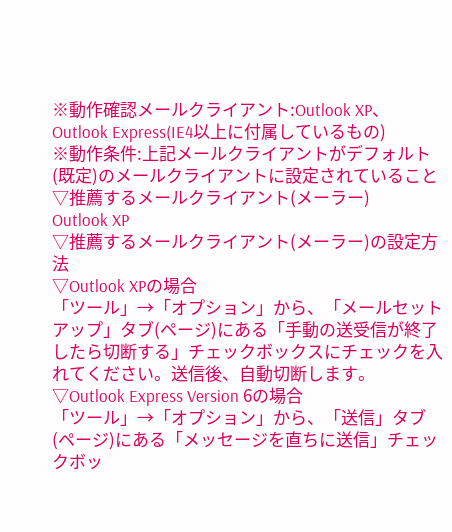※動作確認メールクライアント:Outlook XP、Outlook Express(IE4以上に付属しているもの)
※動作条件:上記メールクライアントがデフォルト(既定)のメールクライアントに設定されていること
▽推薦するメールクライアント(メーラー)
Outlook XP
▽推薦するメールクライアント(メーラー)の設定方法
▽Outlook XPの場合
「ツール」→「オプション」から、「メールセットアップ」タブ(ページ)にある「手動の送受信が終了したら切断する」チェックボックスにチェックを入れてください。送信後、自動切断します。
▽Outlook Express Version 6の場合
「ツール」→「オプション」から、「送信」タブ(ページ)にある「メッセージを直ちに送信」チェックボッ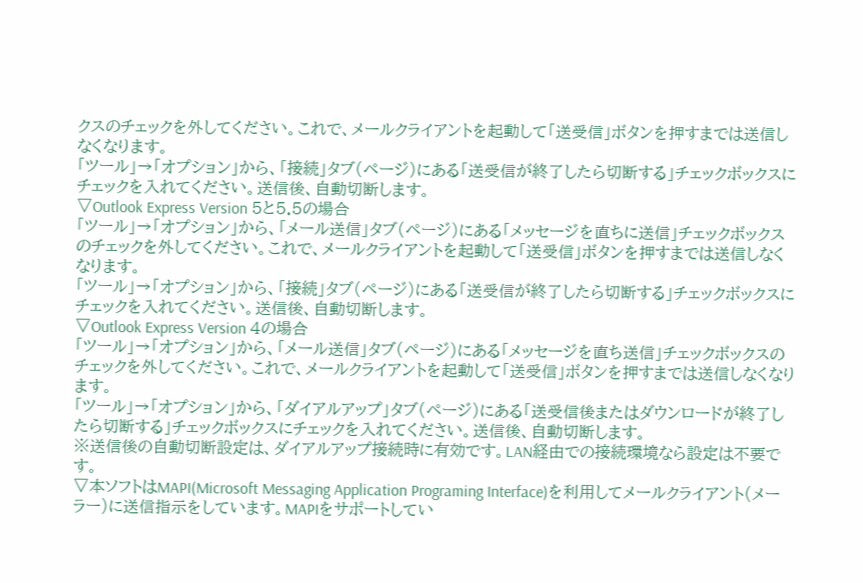クスのチェックを外してください。これで、メールクライアントを起動して「送受信」ボタンを押すまでは送信しなくなります。
「ツール」→「オプション」から、「接続」タブ(ページ)にある「送受信が終了したら切断する」チェックボックスにチェックを入れてください。送信後、自動切断します。
▽Outlook Express Version 5と5.5の場合
「ツール」→「オプション」から、「メール送信」タブ(ページ)にある「メッセージを直ちに送信」チェックボックスのチェックを外してください。これで、メールクライアントを起動して「送受信」ボタンを押すまでは送信しなくなります。
「ツール」→「オプション」から、「接続」タブ(ページ)にある「送受信が終了したら切断する」チェックボックスにチェックを入れてください。送信後、自動切断します。
▽Outlook Express Version 4の場合
「ツール」→「オプション」から、「メール送信」タブ(ページ)にある「メッセージを直ち送信」チェックボックスのチェックを外してください。これで、メールクライアントを起動して「送受信」ボタンを押すまでは送信しなくなります。
「ツール」→「オプション」から、「ダイアルアップ」タブ(ページ)にある「送受信後またはダウンロードが終了したら切断する」チェックボックスにチェックを入れてください。送信後、自動切断します。
※送信後の自動切断設定は、ダイアルアップ接続時に有効です。LAN経由での接続環境なら設定は不要です。
▽本ソフトはMAPI(Microsoft Messaging Application Programing Interface)を利用してメールクライアント(メーラー)に送信指示をしています。MAPIをサポートしてい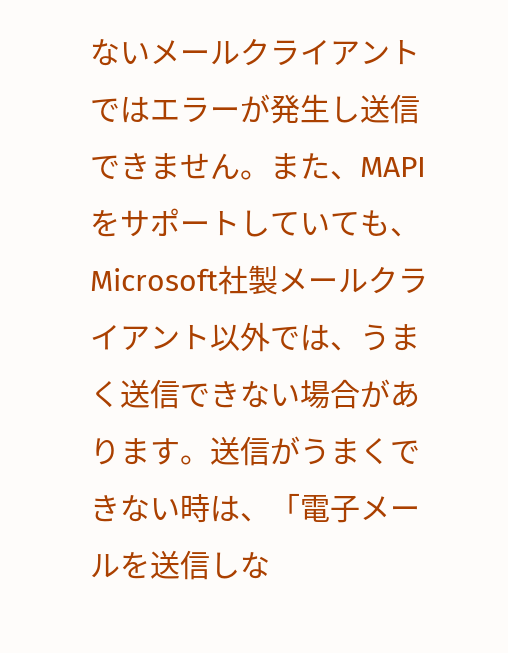ないメールクライアントではエラーが発生し送信できません。また、MAPIをサポートしていても、Microsoft社製メールクライアント以外では、うまく送信できない場合があります。送信がうまくできない時は、「電子メールを送信しな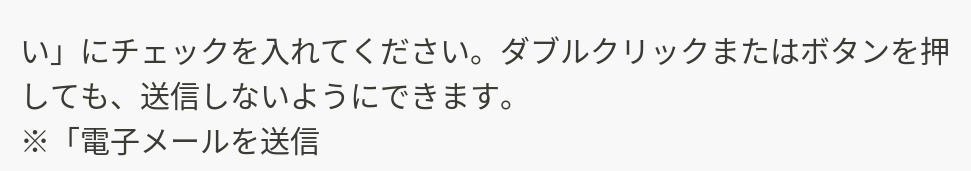い」にチェックを入れてください。ダブルクリックまたはボタンを押しても、送信しないようにできます。
※「電子メールを送信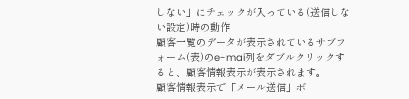しない」にチェックが入っている(送信しない設定)時の動作
顧客一覧のデータが表示されているサブフォーム(表)のe-mai列をダブルクリックすると、顧客情報表示が表示されます。
顧客情報表示で「メール送信」ボ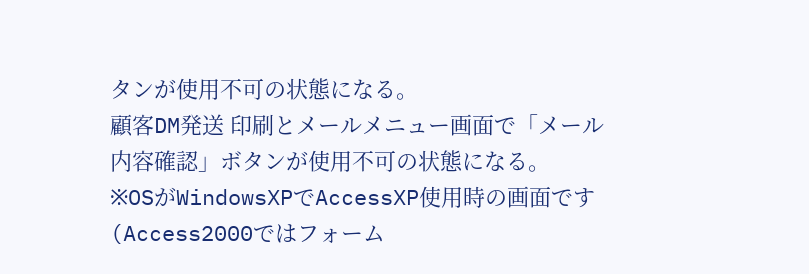タンが使用不可の状態になる。
顧客DM発送 印刷とメールメニュー画面で「メール内容確認」ボタンが使用不可の状態になる。
※OSがWindowsXPでAccessXP使用時の画面です(Access2000ではフォーム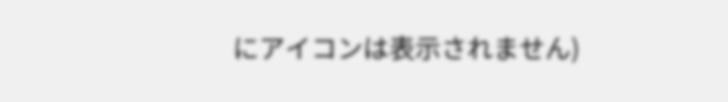にアイコンは表示されません)